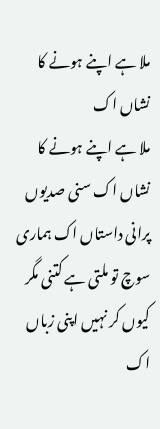ملا ہے اپنے ہونے کا نشاں اک
ملا ہے اپنے ہونے کا نشاں اک سنی صدیوں پرانی داستاں اک ہماری سوچ تو ملتی ہے کتنی مگر کیوں کر نہیں اپنی زباں اک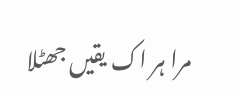مرا ہر اک یقیں جھٹلا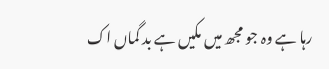رہا ہے وہ جو مجھ میں مکیں ہے بد گماں اک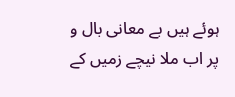ہوئے ہیں بے معانی بال و پر اب ملا نیچے زمیں کے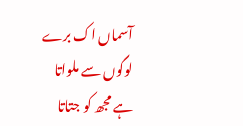آسماں اک برے لوگوں سے ملواتا ہے مجھ کو جتاتا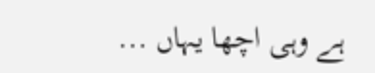ہے وہی اچھا یہاں ...